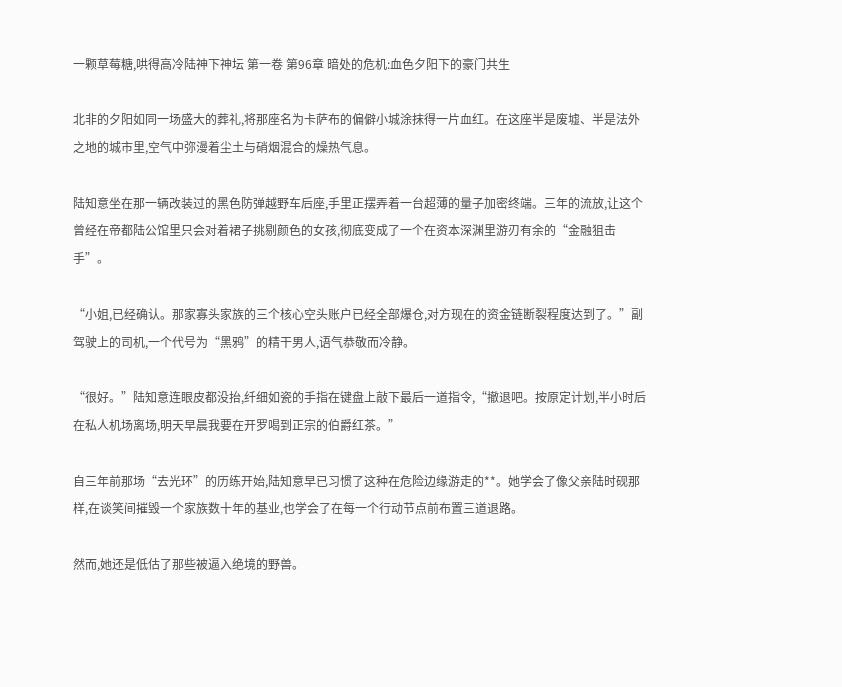一颗草莓糖,哄得高冷陆神下神坛 第一卷 第96章 暗处的危机:血色夕阳下的豪门共生

北非的夕阳如同一场盛大的葬礼,将那座名为卡萨布的偏僻小城涂抹得一片血红。在这座半是废墟、半是法外之地的城市里,空气中弥漫着尘土与硝烟混合的燥热气息。

陆知意坐在那一辆改装过的黑色防弹越野车后座,手里正摆弄着一台超薄的量子加密终端。三年的流放,让这个曾经在帝都陆公馆里只会对着裙子挑剔颜色的女孩,彻底变成了一个在资本深渊里游刃有余的“金融狙击手”。

“小姐,已经确认。那家寡头家族的三个核心空头账户已经全部爆仓,对方现在的资金链断裂程度达到了。”副驾驶上的司机,一个代号为“黑鸦”的精干男人,语气恭敬而冷静。

“很好。”陆知意连眼皮都没抬,纤细如瓷的手指在键盘上敲下最后一道指令,“撤退吧。按原定计划,半小时后在私人机场离场,明天早晨我要在开罗喝到正宗的伯爵红茶。”

自三年前那场“去光环”的历练开始,陆知意早已习惯了这种在危险边缘游走的**。她学会了像父亲陆时砚那样,在谈笑间摧毁一个家族数十年的基业,也学会了在每一个行动节点前布置三道退路。

然而,她还是低估了那些被逼入绝境的野兽。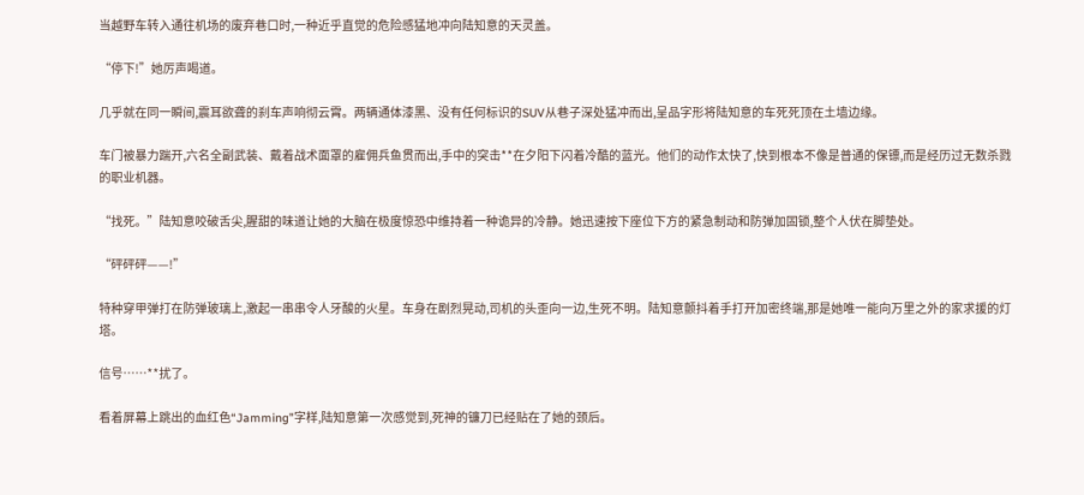当越野车转入通往机场的废弃巷口时,一种近乎直觉的危险感猛地冲向陆知意的天灵盖。

“停下!”她厉声喝道。

几乎就在同一瞬间,震耳欲聋的刹车声响彻云霄。两辆通体漆黑、没有任何标识的SUV从巷子深处猛冲而出,呈品字形将陆知意的车死死顶在土墙边缘。

车门被暴力踹开,六名全副武装、戴着战术面罩的雇佣兵鱼贯而出,手中的突击**在夕阳下闪着冷酷的蓝光。他们的动作太快了,快到根本不像是普通的保镖,而是经历过无数杀戮的职业机器。

“找死。”陆知意咬破舌尖,腥甜的味道让她的大脑在极度惊恐中维持着一种诡异的冷静。她迅速按下座位下方的紧急制动和防弹加固锁,整个人伏在脚垫处。

“砰砰砰——!”

特种穿甲弹打在防弹玻璃上,激起一串串令人牙酸的火星。车身在剧烈晃动,司机的头歪向一边,生死不明。陆知意颤抖着手打开加密终端,那是她唯一能向万里之外的家求援的灯塔。

信号……**扰了。

看着屏幕上跳出的血红色“Jamming”字样,陆知意第一次感觉到,死神的镰刀已经贴在了她的颈后。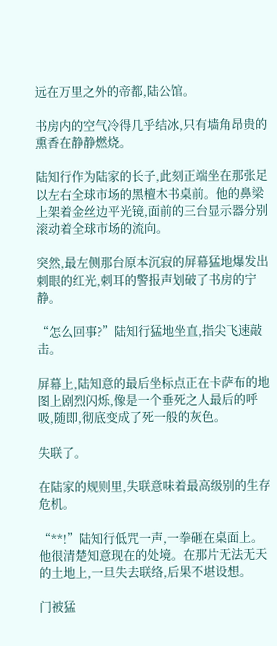远在万里之外的帝都,陆公馆。

书房内的空气冷得几乎结冰,只有墙角昂贵的熏香在静静燃烧。

陆知行作为陆家的长子,此刻正端坐在那张足以左右全球市场的黑檀木书桌前。他的鼻梁上架着金丝边平光镜,面前的三台显示器分别滚动着全球市场的流向。

突然,最左侧那台原本沉寂的屏幕猛地爆发出刺眼的红光,刺耳的警报声划破了书房的宁静。

“怎么回事?”陆知行猛地坐直,指尖飞速敲击。

屏幕上,陆知意的最后坐标点正在卡萨布的地图上剧烈闪烁,像是一个垂死之人最后的呼吸,随即,彻底变成了死一般的灰色。

失联了。

在陆家的规则里,失联意味着最高级别的生存危机。

“**!”陆知行低咒一声,一拳砸在桌面上。他很清楚知意现在的处境。在那片无法无天的土地上,一旦失去联络,后果不堪设想。

门被猛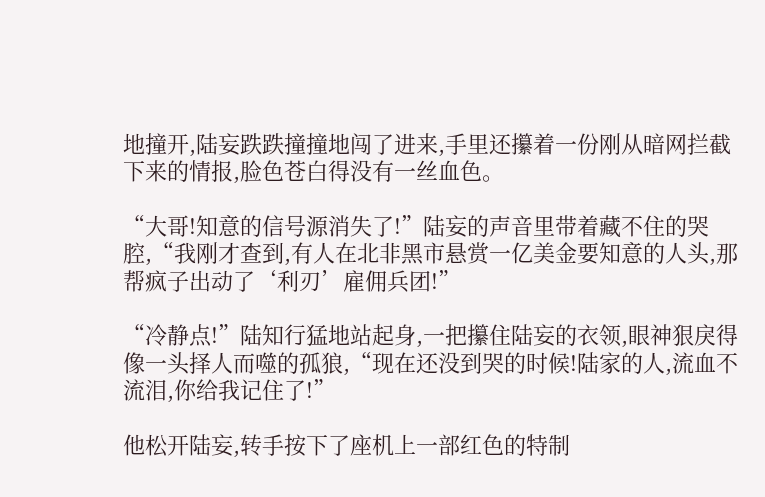地撞开,陆妄跌跌撞撞地闯了进来,手里还攥着一份刚从暗网拦截下来的情报,脸色苍白得没有一丝血色。

“大哥!知意的信号源消失了!”陆妄的声音里带着藏不住的哭腔,“我刚才查到,有人在北非黑市悬赏一亿美金要知意的人头,那帮疯子出动了‘利刃’雇佣兵团!”

“冷静点!”陆知行猛地站起身,一把攥住陆妄的衣领,眼神狠戾得像一头择人而噬的孤狼,“现在还没到哭的时候!陆家的人,流血不流泪,你给我记住了!”

他松开陆妄,转手按下了座机上一部红色的特制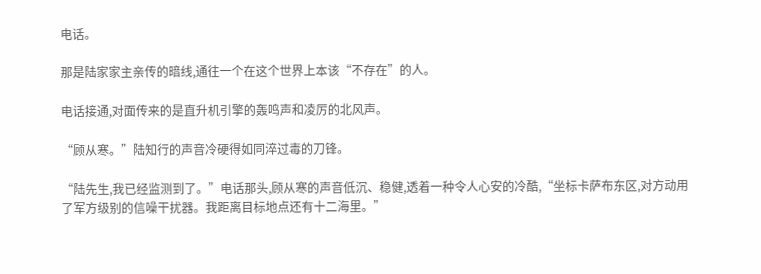电话。

那是陆家家主亲传的暗线,通往一个在这个世界上本该“不存在”的人。

电话接通,对面传来的是直升机引擎的轰鸣声和凌厉的北风声。

“顾从寒。”陆知行的声音冷硬得如同淬过毒的刀锋。

“陆先生,我已经监测到了。”电话那头,顾从寒的声音低沉、稳健,透着一种令人心安的冷酷,“坐标卡萨布东区,对方动用了军方级别的信噪干扰器。我距离目标地点还有十二海里。”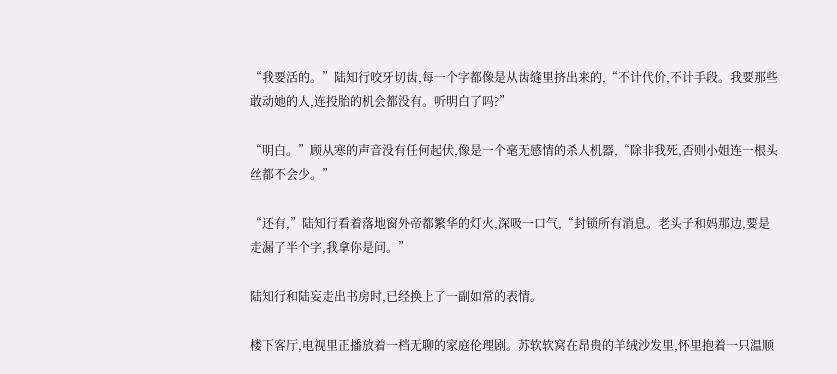“我要活的。”陆知行咬牙切齿,每一个字都像是从齿缝里挤出来的,“不计代价,不计手段。我要那些敢动她的人,连投胎的机会都没有。听明白了吗?”

“明白。”顾从寒的声音没有任何起伏,像是一个毫无感情的杀人机器,“除非我死,否则小姐连一根头丝都不会少。”

“还有,”陆知行看着落地窗外帝都繁华的灯火,深吸一口气,“封锁所有消息。老头子和妈那边,要是走漏了半个字,我拿你是问。”

陆知行和陆妄走出书房时,已经换上了一副如常的表情。

楼下客厅,电视里正播放着一档无聊的家庭伦理剧。苏软软窝在昂贵的羊绒沙发里,怀里抱着一只温顺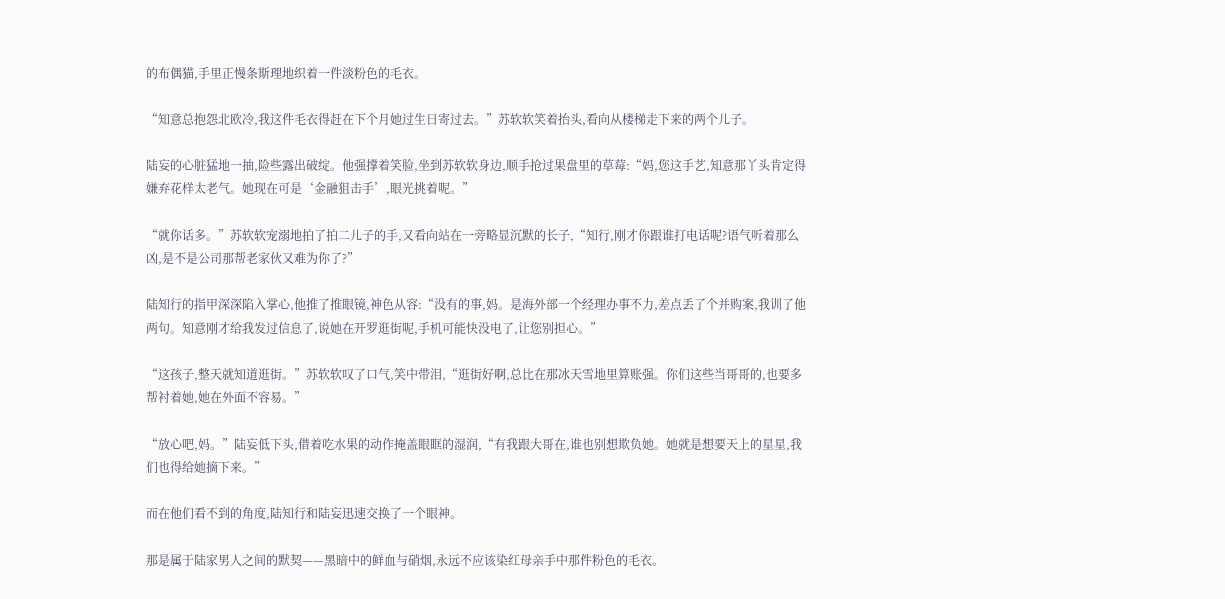的布偶猫,手里正慢条斯理地织着一件淡粉色的毛衣。

“知意总抱怨北欧冷,我这件毛衣得赶在下个月她过生日寄过去。”苏软软笑着抬头,看向从楼梯走下来的两个儿子。

陆妄的心脏猛地一抽,险些露出破绽。他强撑着笑脸,坐到苏软软身边,顺手抢过果盘里的草莓:“妈,您这手艺,知意那丫头肯定得嫌弃花样太老气。她现在可是‘金融狙击手’,眼光挑着呢。”

“就你话多。”苏软软宠溺地拍了拍二儿子的手,又看向站在一旁略显沉默的长子,“知行,刚才你跟谁打电话呢?语气听着那么凶,是不是公司那帮老家伙又难为你了?”

陆知行的指甲深深陷入掌心,他推了推眼镜,神色从容:“没有的事,妈。是海外部一个经理办事不力,差点丢了个并购案,我训了他两句。知意刚才给我发过信息了,说她在开罗逛街呢,手机可能快没电了,让您别担心。”

“这孩子,整天就知道逛街。”苏软软叹了口气,笑中带泪,“逛街好啊,总比在那冰天雪地里算账强。你们这些当哥哥的,也要多帮衬着她,她在外面不容易。”

“放心吧,妈。”陆妄低下头,借着吃水果的动作掩盖眼眶的湿润,“有我跟大哥在,谁也别想欺负她。她就是想要天上的星星,我们也得给她摘下来。”

而在他们看不到的角度,陆知行和陆妄迅速交换了一个眼神。

那是属于陆家男人之间的默契——黑暗中的鲜血与硝烟,永远不应该染红母亲手中那件粉色的毛衣。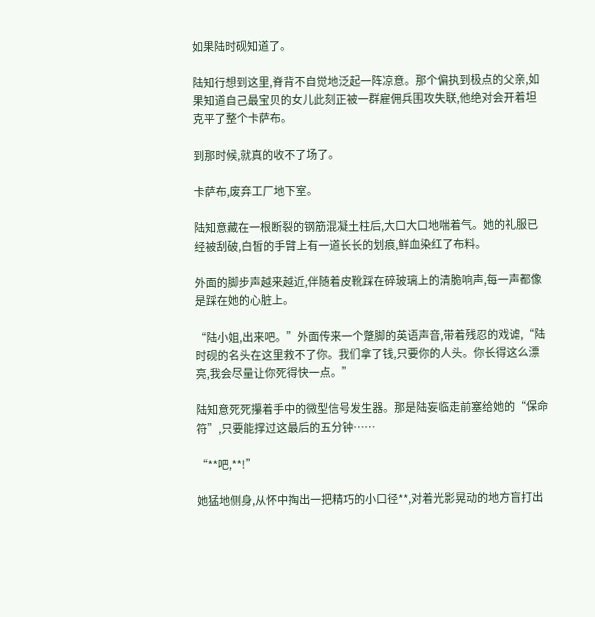如果陆时砚知道了。

陆知行想到这里,脊背不自觉地泛起一阵凉意。那个偏执到极点的父亲,如果知道自己最宝贝的女儿此刻正被一群雇佣兵围攻失联,他绝对会开着坦克平了整个卡萨布。

到那时候,就真的收不了场了。

卡萨布,废弃工厂地下室。

陆知意藏在一根断裂的钢筋混凝土柱后,大口大口地喘着气。她的礼服已经被刮破,白皙的手臂上有一道长长的划痕,鲜血染红了布料。

外面的脚步声越来越近,伴随着皮靴踩在碎玻璃上的清脆响声,每一声都像是踩在她的心脏上。

“陆小姐,出来吧。”外面传来一个蹩脚的英语声音,带着残忍的戏谑,“陆时砚的名头在这里救不了你。我们拿了钱,只要你的人头。你长得这么漂亮,我会尽量让你死得快一点。”

陆知意死死攥着手中的微型信号发生器。那是陆妄临走前塞给她的“保命符”,只要能撑过这最后的五分钟……

“**吧,**!”

她猛地侧身,从怀中掏出一把精巧的小口径**,对着光影晃动的地方盲打出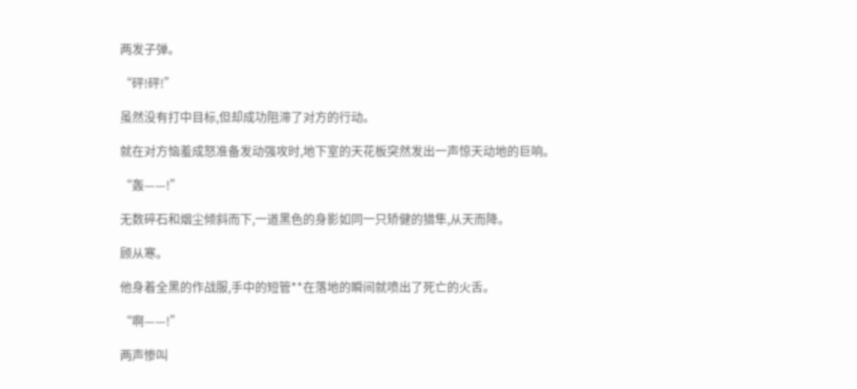两发子弹。

“砰!砰!”

虽然没有打中目标,但却成功阻滞了对方的行动。

就在对方恼羞成怒准备发动强攻时,地下室的天花板突然发出一声惊天动地的巨响。

“轰——!”

无数碎石和烟尘倾斜而下,一道黑色的身影如同一只矫健的猎隼,从天而降。

顾从寒。

他身着全黑的作战服,手中的短管**在落地的瞬间就喷出了死亡的火舌。

“啊——!”

两声惨叫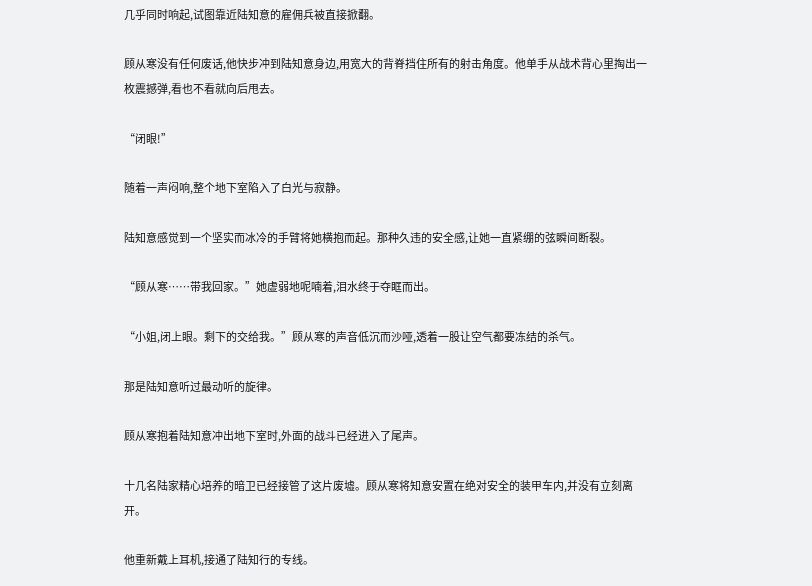几乎同时响起,试图靠近陆知意的雇佣兵被直接掀翻。

顾从寒没有任何废话,他快步冲到陆知意身边,用宽大的背脊挡住所有的射击角度。他单手从战术背心里掏出一枚震撼弹,看也不看就向后甩去。

“闭眼!”

随着一声闷响,整个地下室陷入了白光与寂静。

陆知意感觉到一个坚实而冰冷的手臂将她横抱而起。那种久违的安全感,让她一直紧绷的弦瞬间断裂。

“顾从寒……带我回家。”她虚弱地呢喃着,泪水终于夺眶而出。

“小姐,闭上眼。剩下的交给我。”顾从寒的声音低沉而沙哑,透着一股让空气都要冻结的杀气。

那是陆知意听过最动听的旋律。

顾从寒抱着陆知意冲出地下室时,外面的战斗已经进入了尾声。

十几名陆家精心培养的暗卫已经接管了这片废墟。顾从寒将知意安置在绝对安全的装甲车内,并没有立刻离开。

他重新戴上耳机,接通了陆知行的专线。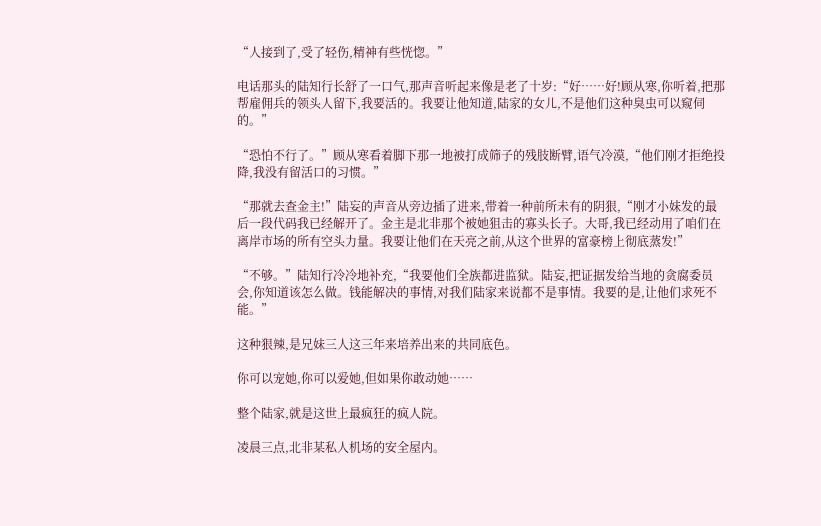“人接到了,受了轻伤,精神有些恍惚。”

电话那头的陆知行长舒了一口气,那声音听起来像是老了十岁:“好……好!顾从寒,你听着,把那帮雇佣兵的领头人留下,我要活的。我要让他知道,陆家的女儿,不是他们这种臭虫可以窥伺的。”

“恐怕不行了。”顾从寒看着脚下那一地被打成筛子的残肢断臂,语气冷漠,“他们刚才拒绝投降,我没有留活口的习惯。”

“那就去查金主!”陆妄的声音从旁边插了进来,带着一种前所未有的阴狠,“刚才小妹发的最后一段代码我已经解开了。金主是北非那个被她狙击的寡头长子。大哥,我已经动用了咱们在离岸市场的所有空头力量。我要让他们在天亮之前,从这个世界的富豪榜上彻底蒸发!”

“不够。”陆知行冷冷地补充,“我要他们全族都进监狱。陆妄,把证据发给当地的贪腐委员会,你知道该怎么做。钱能解决的事情,对我们陆家来说都不是事情。我要的是,让他们求死不能。”

这种狠辣,是兄妹三人这三年来培养出来的共同底色。

你可以宠她,你可以爱她,但如果你敢动她……

整个陆家,就是这世上最疯狂的疯人院。

凌晨三点,北非某私人机场的安全屋内。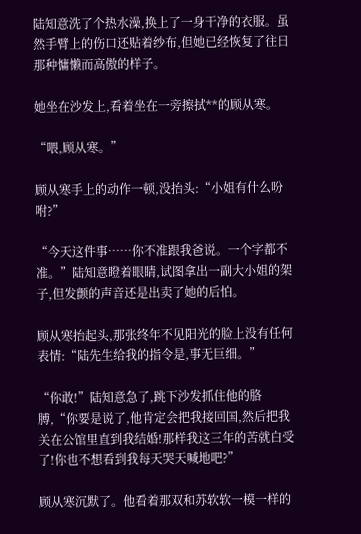陆知意洗了个热水澡,换上了一身干净的衣服。虽然手臂上的伤口还贴着纱布,但她已经恢复了往日那种慵懒而高傲的样子。

她坐在沙发上,看着坐在一旁擦拭**的顾从寒。

“喂,顾从寒。”

顾从寒手上的动作一顿,没抬头:“小姐有什么吩咐?”

“今天这件事……你不准跟我爸说。一个字都不准。”陆知意瞪着眼睛,试图拿出一副大小姐的架子,但发颤的声音还是出卖了她的后怕。

顾从寒抬起头,那张终年不见阳光的脸上没有任何表情:“陆先生给我的指令是,事无巨细。”

“你敢!”陆知意急了,跳下沙发抓住他的胳膊,“你要是说了,他肯定会把我接回国,然后把我关在公馆里直到我结婚!那样我这三年的苦就白受了!你也不想看到我每天哭天喊地吧?”

顾从寒沉默了。他看着那双和苏软软一模一样的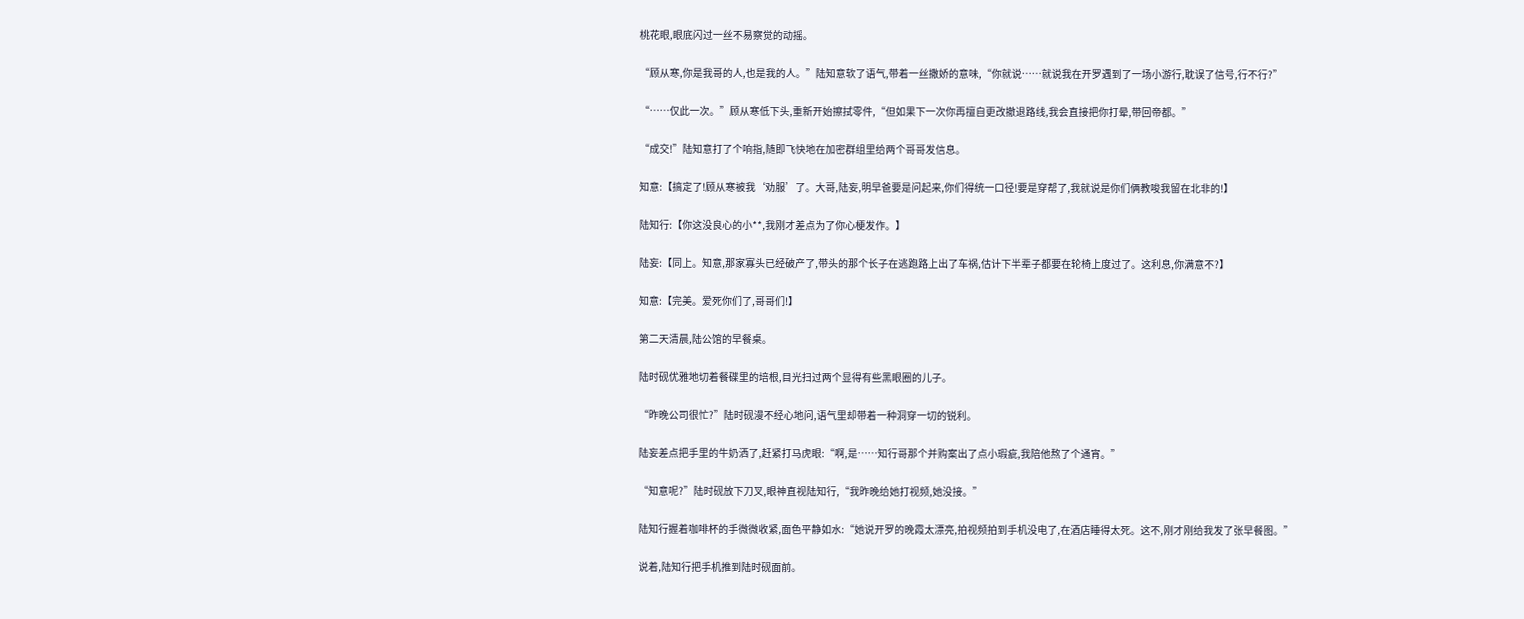桃花眼,眼底闪过一丝不易察觉的动摇。

“顾从寒,你是我哥的人,也是我的人。”陆知意软了语气,带着一丝撒娇的意味,“你就说……就说我在开罗遇到了一场小游行,耽误了信号,行不行?”

“……仅此一次。”顾从寒低下头,重新开始擦拭零件,“但如果下一次你再擅自更改撤退路线,我会直接把你打晕,带回帝都。”

“成交!”陆知意打了个响指,随即飞快地在加密群组里给两个哥哥发信息。

知意:【搞定了!顾从寒被我‘劝服’了。大哥,陆妄,明早爸要是问起来,你们得统一口径!要是穿帮了,我就说是你们俩教唆我留在北非的!】

陆知行:【你这没良心的小**,我刚才差点为了你心梗发作。】

陆妄:【同上。知意,那家寡头已经破产了,带头的那个长子在逃跑路上出了车祸,估计下半辈子都要在轮椅上度过了。这利息,你满意不?】

知意:【完美。爱死你们了,哥哥们!】

第二天清晨,陆公馆的早餐桌。

陆时砚优雅地切着餐碟里的培根,目光扫过两个显得有些黑眼圈的儿子。

“昨晚公司很忙?”陆时砚漫不经心地问,语气里却带着一种洞穿一切的锐利。

陆妄差点把手里的牛奶洒了,赶紧打马虎眼:“啊,是……知行哥那个并购案出了点小瑕疵,我陪他熬了个通宵。”

“知意呢?”陆时砚放下刀叉,眼神直视陆知行,“我昨晚给她打视频,她没接。”

陆知行握着咖啡杯的手微微收紧,面色平静如水:“她说开罗的晚霞太漂亮,拍视频拍到手机没电了,在酒店睡得太死。这不,刚才刚给我发了张早餐图。”

说着,陆知行把手机推到陆时砚面前。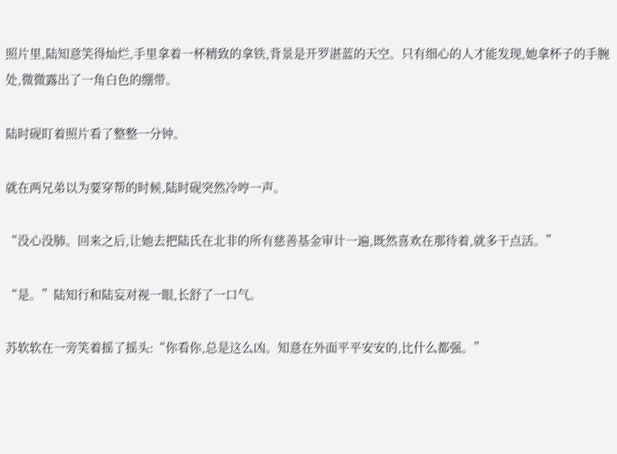照片里,陆知意笑得灿烂,手里拿着一杯精致的拿铁,背景是开罗湛蓝的天空。只有细心的人才能发现,她拿杯子的手腕处,微微露出了一角白色的绷带。

陆时砚盯着照片看了整整一分钟。

就在两兄弟以为要穿帮的时候,陆时砚突然冷哼一声。

“没心没肺。回来之后,让她去把陆氏在北非的所有慈善基金审计一遍,既然喜欢在那待着,就多干点活。”

“是。”陆知行和陆妄对视一眼,长舒了一口气。

苏软软在一旁笑着摇了摇头:“你看你,总是这么凶。知意在外面平平安安的,比什么都强。”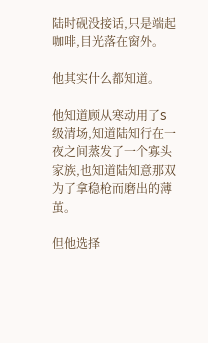陆时砚没接话,只是端起咖啡,目光落在窗外。

他其实什么都知道。

他知道顾从寒动用了S级清场,知道陆知行在一夜之间蒸发了一个寡头家族,也知道陆知意那双为了拿稳枪而磨出的薄茧。

但他选择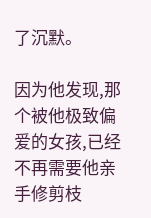了沉默。

因为他发现,那个被他极致偏爱的女孩,已经不再需要他亲手修剪枝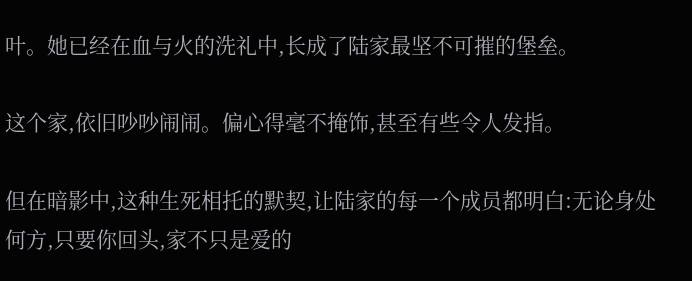叶。她已经在血与火的洗礼中,长成了陆家最坚不可摧的堡垒。

这个家,依旧吵吵闹闹。偏心得毫不掩饰,甚至有些令人发指。

但在暗影中,这种生死相托的默契,让陆家的每一个成员都明白:无论身处何方,只要你回头,家不只是爱的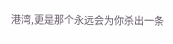港湾,更是那个永远会为你杀出一条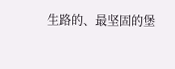生路的、最坚固的堡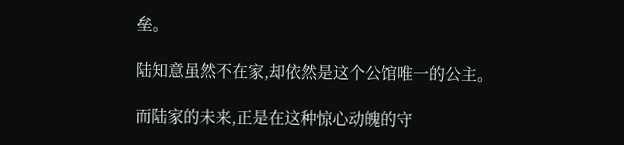垒。

陆知意虽然不在家,却依然是这个公馆唯一的公主。

而陆家的未来,正是在这种惊心动魄的守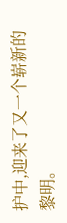护中,迎来了又一个崭新的黎明。